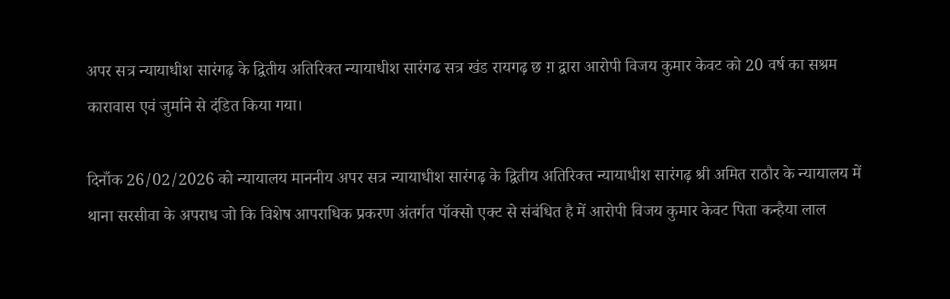अपर सत्र न्यायाधीश सारंगढ़ के द्वितीय अतिरिक्त न्यायाधीश सारंगढ सत्र खंड रायगढ़ छ ग़ द्वारा आरोपी विजय कुमार केवट को 20 वर्ष का सश्रम कारावास एवं जुर्माने से दंडित किया गया।

दिनाँक 26/02/2026 को न्यायालय माननीय अपर सत्र न्यायाधीश सारंगढ़ के द्वितीय अतिरिक्त न्यायाधीश सारंगढ़ श्री अमित राठौर के न्यायालय में थाना सरसीवा के अपराध जो कि विशेष आपराधिक प्रकरण अंतर्गत पॉक्सो एक्ट से संबंधित है में आरोपी विजय कुमार केवट पिता कन्हैया लाल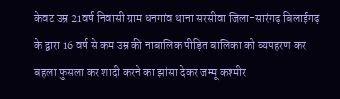केवट उम्र 21वर्ष निवासी ग्राम धनगांव थाना सरसीवा जिला-सारंगढ़ बिलाईगढ़ के द्वारा 16 वर्ष से कम उम्र की नाबालिक पीड़ित बालिका को व्यपहरण कर बहला फुसला कर शादी करने का झांसा देकर जम्मू कश्मीर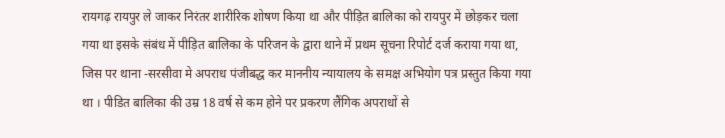रायगढ़ रायपुर ले जाकर निरंतर शारीरिक शोषण किया था और पीड़ित बालिका को रायपुर में छोड़कर चला गया था इसके संबंध में पीड़ित बालिका के परिजन के द्वारा थाने में प्रथम सूचना रिपोर्ट दर्ज कराया गया था, जिस पर थाना -सरसीवा मे अपराध पंजीबद्ध कर माननीय न्यायालय के समक्ष अभियोग पत्र प्रस्तुत किया गया था । पीडित बालिका की उम्र 18 वर्ष से कम होने पर प्रकरण लैंगिक अपराधों से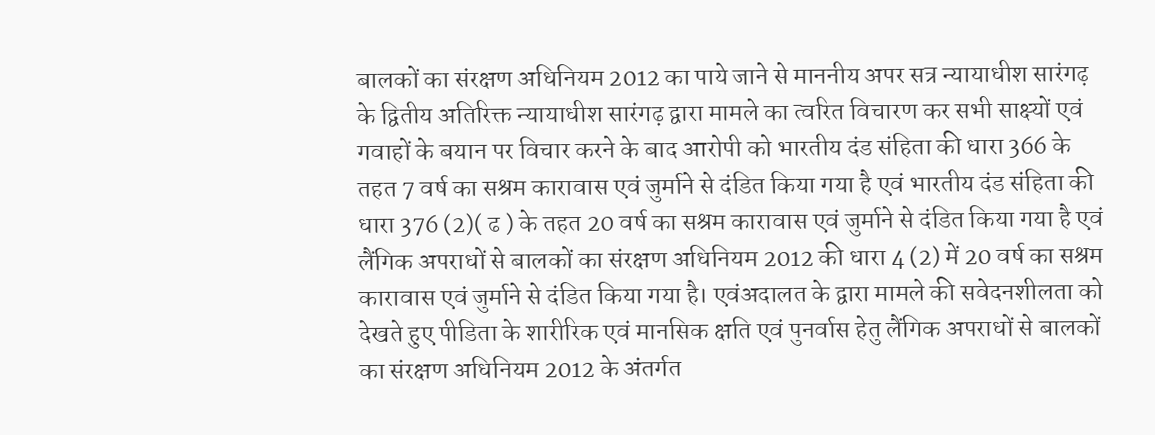बालकों का संरक्षण अधिनियम 2012 का पाये जाने से माननीय अपर सत्र न्यायाधीश सारंगढ़ के द्वितीय अतिरिक्त न्यायाधीश सारंगढ़ द्वारा मामले का त्वरित विचारण कर सभी साक्ष्यों एवं गवाहों के बयान पर विचार करने के बाद आरोपी को भारतीय दंड संहिता की धारा 366 के तहत 7 वर्ष का सश्रम कारावास एवं जुर्माने से दंडित किया गया है एवं भारतीय दंड संहिता की धारा 376 (2)( ढ ) के तहत 20 वर्ष का सश्रम कारावास एवं जुर्माने से दंडित किया गया है एवं लैंगिक अपराधों से बालकों का संरक्षण अधिनियम 2012 की धारा 4 (2) में 20 वर्ष का सश्रम कारावास एवं जुर्माने से दंडित किया गया है। एवंअदालत के द्वारा मामले की सवेदनशीलता को देखते हुए पीडिता के शारीरिक एवं मानसिक क्षति एवं पुनर्वास हेतु लैंगिक अपराधों से बालकों का संरक्षण अधिनियम 2012 के अंतर्गत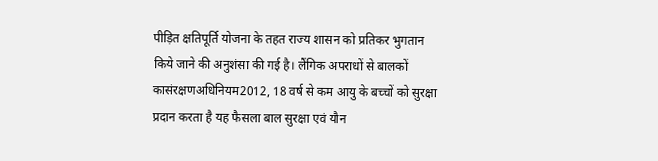पीड़ित क्षतिपूर्ति योजना के तहत राज्य शासन को प्रतिकर भुगतान किये जाने की अनुशंसा की गई है। लैंगिक अपराधों से बालकों कासंरक्षणअधिनियम2012, 18 वर्ष से कम आयु के बच्चों को सुरक्षा प्रदान करता है यह फैसला बाल सुरक्षा एवं यौन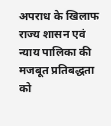अपराध के खिलाफ राज्य शासन एवं न्याय पालिका की मजबूत प्रतिबद्धता को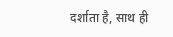दर्शाता है, साथ ही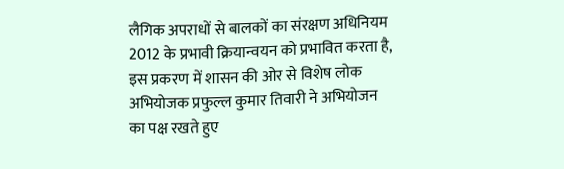लैगिक अपराधों से बालकों का संरक्षण अधिनियम 2012 के प्रभावी क्रियान्वयन को प्रभावित करता है, इस प्रकरण में शासन की ओर से विशेष लोक अभियोजक प्रफुल्ल कुमार तिवारी ने अभियोजन का पक्ष रखते हुए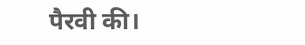पैरवी की।